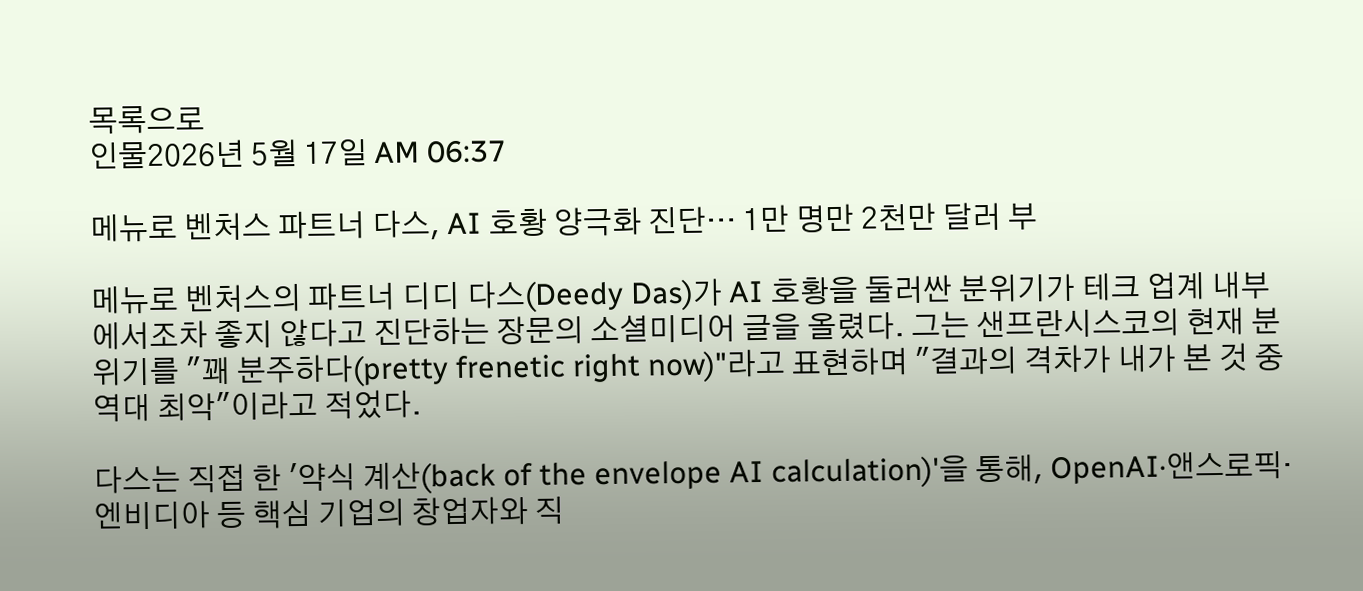목록으로
인물2026년 5월 17일 AM 06:37

메뉴로 벤처스 파트너 다스, AI 호황 양극화 진단… 1만 명만 2천만 달러 부

메뉴로 벤처스의 파트너 디디 다스(Deedy Das)가 AI 호황을 둘러싼 분위기가 테크 업계 내부에서조차 좋지 않다고 진단하는 장문의 소셜미디어 글을 올렸다. 그는 샌프란시스코의 현재 분위기를 "꽤 분주하다(pretty frenetic right now)"라고 표현하며 "결과의 격차가 내가 본 것 중 역대 최악"이라고 적었다.

다스는 직접 한 '약식 계산(back of the envelope AI calculation)'을 통해, OpenAI·앤스로픽·엔비디아 등 핵심 기업의 창업자와 직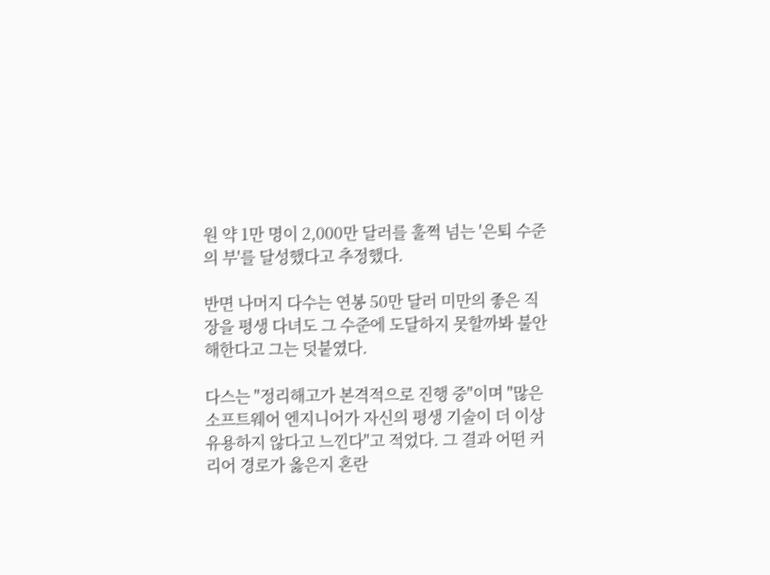원 약 1만 명이 2,000만 달러를 훌쩍 넘는 '은퇴 수준의 부'를 달성했다고 추정했다.

반면 나머지 다수는 연봉 50만 달러 미만의 좋은 직장을 평생 다녀도 그 수준에 도달하지 못할까봐 불안해한다고 그는 덧붙였다.

다스는 "정리해고가 본격적으로 진행 중"이며 "많은 소프트웨어 엔지니어가 자신의 평생 기술이 더 이상 유용하지 않다고 느낀다"고 적었다. 그 결과 어떤 커리어 경로가 옳은지 혼란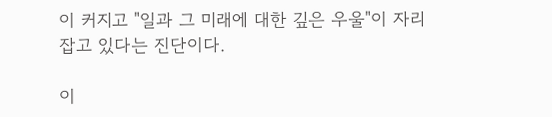이 커지고 "일과 그 미래에 대한 깊은 우울"이 자리잡고 있다는 진단이다.

이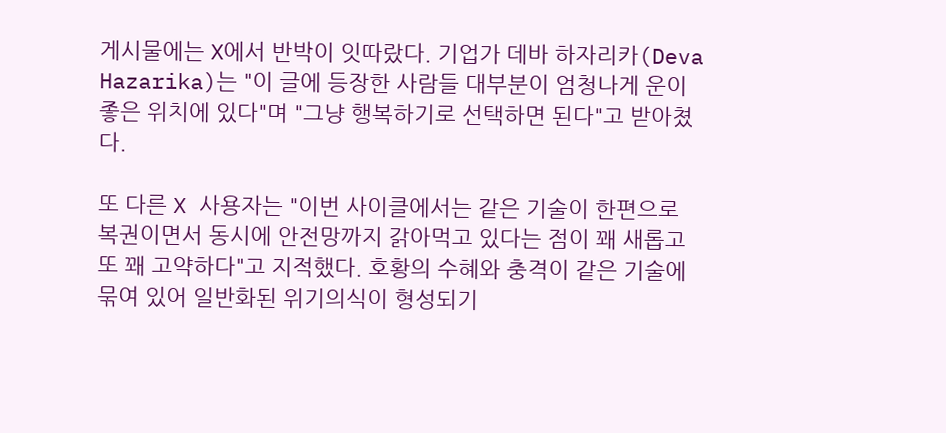게시물에는 X에서 반박이 잇따랐다. 기업가 데바 하자리카(Deva Hazarika)는 "이 글에 등장한 사람들 대부분이 엄청나게 운이 좋은 위치에 있다"며 "그냥 행복하기로 선택하면 된다"고 받아쳤다.

또 다른 X 사용자는 "이번 사이클에서는 같은 기술이 한편으로 복권이면서 동시에 안전망까지 갉아먹고 있다는 점이 꽤 새롭고 또 꽤 고약하다"고 지적했다. 호황의 수혜와 충격이 같은 기술에 묶여 있어 일반화된 위기의식이 형성되기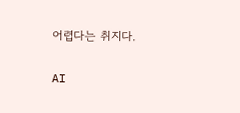어렵다는 취지다.

AI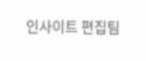인사이트 편집팀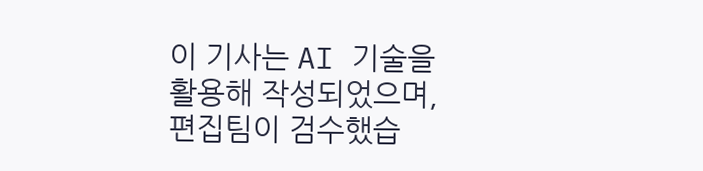이 기사는 AI 기술을 활용해 작성되었으며, 편집팀이 검수했습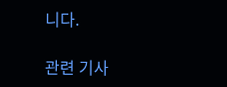니다.

관련 기사